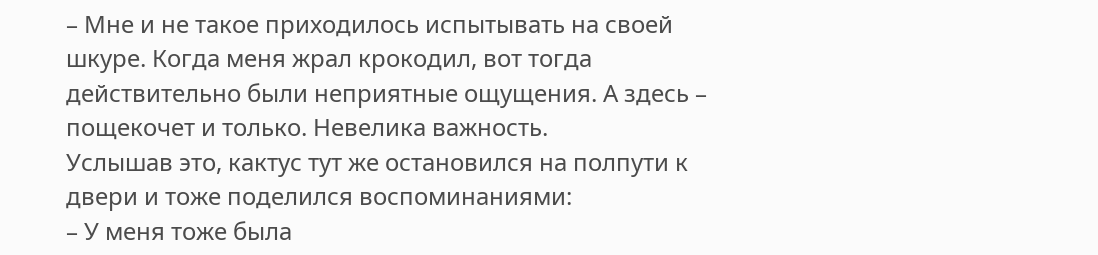– Мне и не такое приходилось испытывать на своей шкуре. Когда меня жрал крокодил, вот тогда действительно были неприятные ощущения. А здесь – пощекочет и только. Невелика важность.
Услышав это, кактус тут же остановился на полпути к двери и тоже поделился воспоминаниями:
– У меня тоже была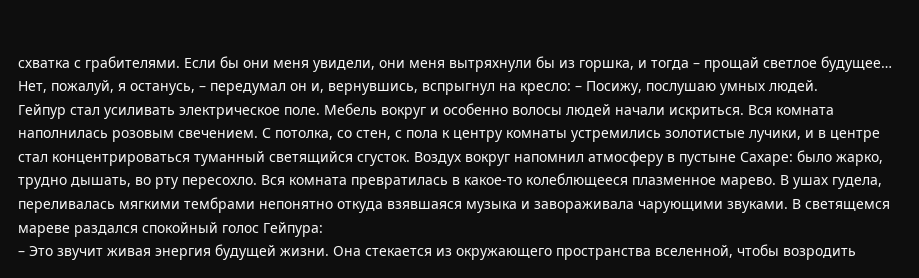схватка с грабителями. Если бы они меня увидели, они меня вытряхнули бы из горшка, и тогда – прощай светлое будущее… Нет, пожалуй, я останусь, – передумал он и, вернувшись, вспрыгнул на кресло: – Посижу, послушаю умных людей.
Гейпур стал усиливать электрическое поле. Мебель вокруг и особенно волосы людей начали искриться. Вся комната наполнилась розовым свечением. С потолка, со стен, с пола к центру комнаты устремились золотистые лучики, и в центре стал концентрироваться туманный светящийся сгусток. Воздух вокруг напомнил атмосферу в пустыне Сахаре: было жарко, трудно дышать, во рту пересохло. Вся комната превратилась в какое-то колеблющееся плазменное марево. В ушах гудела, переливалась мягкими тембрами непонятно откуда взявшаяся музыка и завораживала чарующими звуками. В светящемся мареве раздался спокойный голос Гейпура:
– Это звучит живая энергия будущей жизни. Она стекается из окружающего пространства вселенной, чтобы возродить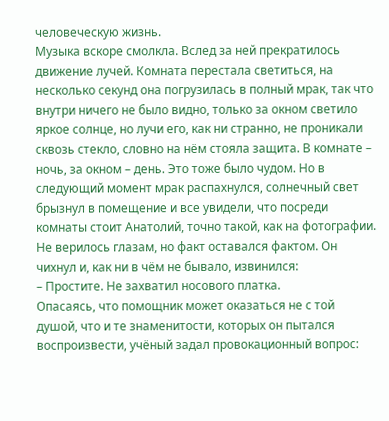человеческую жизнь.
Музыка вскоре смолкла. Вслед за ней прекратилось движение лучей. Комната перестала светиться, на несколько секунд она погрузилась в полный мрак, так что внутри ничего не было видно, только за окном светило яркое солнце, но лучи его, как ни странно, не проникали сквозь стекло, словно на нём стояла защита. В комнате – ночь, за окном – день. Это тоже было чудом. Но в следующий момент мрак распахнулся, солнечный свет брызнул в помещение и все увидели, что посреди комнаты стоит Анатолий, точно такой, как на фотографии. Не верилось глазам, но факт оставался фактом. Он чихнул и, как ни в чём не бывало, извинился:
– Простите. Не захватил носового платка.
Опасаясь, что помощник может оказаться не с той душой, что и те знаменитости, которых он пытался воспроизвести, учёный задал провокационный вопрос: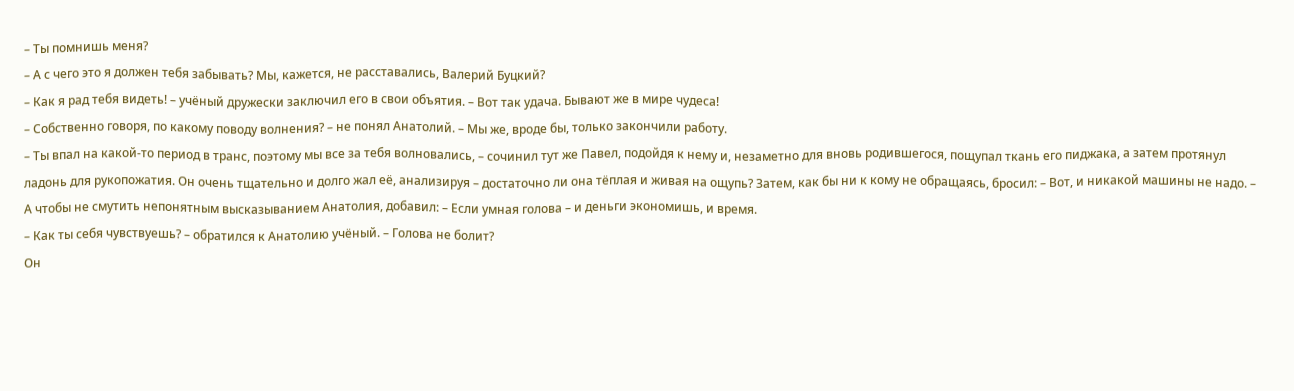– Ты помнишь меня?
– А с чего это я должен тебя забывать? Мы, кажется, не расставались, Валерий Буцкий?
– Как я рад тебя видеть! – учёный дружески заключил его в свои объятия. – Вот так удача. Бывают же в мире чудеса!
– Собственно говоря, по какому поводу волнения? – не понял Анатолий. – Мы же, вроде бы, только закончили работу.
– Ты впал на какой-то период в транс, поэтому мы все за тебя волновались, – сочинил тут же Павел, подойдя к нему и, незаметно для вновь родившегося, пощупал ткань его пиджака, а затем протянул ладонь для рукопожатия. Он очень тщательно и долго жал её, анализируя – достаточно ли она тёплая и живая на ощупь? Затем, как бы ни к кому не обращаясь, бросил: – Вот, и никакой машины не надо. – А чтобы не смутить непонятным высказыванием Анатолия, добавил: – Если умная голова – и деньги экономишь, и время.
– Как ты себя чувствуешь? – обратился к Анатолию учёный. – Голова не болит?
Он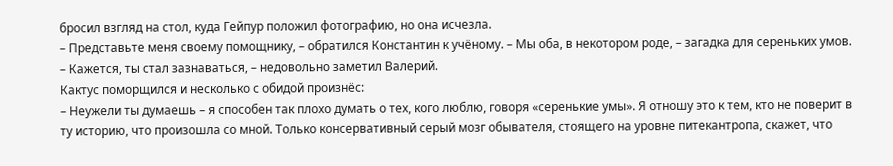бросил взгляд на стол, куда Гейпур положил фотографию, но она исчезла.
– Представьте меня своему помощнику, – обратился Константин к учёному. – Мы оба, в некотором роде, – загадка для сереньких умов.
– Кажется, ты стал зазнаваться, – недовольно заметил Валерий.
Кактус поморщился и несколько с обидой произнёс:
– Неужели ты думаешь – я способен так плохо думать о тех, кого люблю, говоря «серенькие умы». Я отношу это к тем, кто не поверит в ту историю, что произошла со мной. Только консервативный серый мозг обывателя, стоящего на уровне питекантропа, скажет, что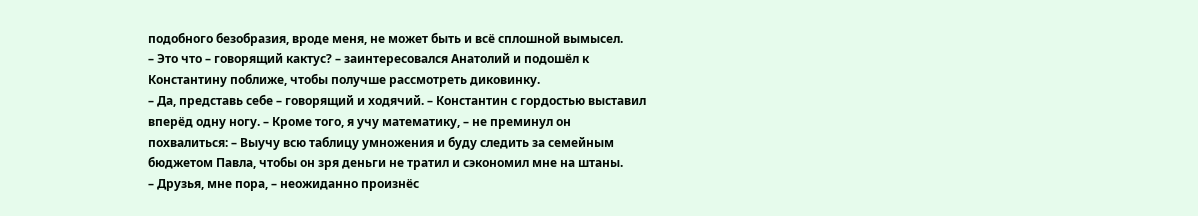подобного безобразия, вроде меня, не может быть и всё сплошной вымысел.
– Это что – говорящий кактус? – заинтересовался Анатолий и подошёл к Константину поближе, чтобы получше рассмотреть диковинку.
– Да, представь себе – говорящий и ходячий. – Константин с гордостью выставил вперёд одну ногу. – Кроме того, я учу математику, – не преминул он похвалиться: – Выучу всю таблицу умножения и буду следить за семейным бюджетом Павла, чтобы он зря деньги не тратил и сэкономил мне на штаны.
– Друзья, мне пора, – неожиданно произнёс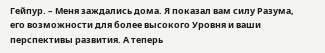Гейпур. – Меня заждались дома. Я показал вам силу Разума, его возможности для более высокого Уровня и ваши перспективы развития. А теперь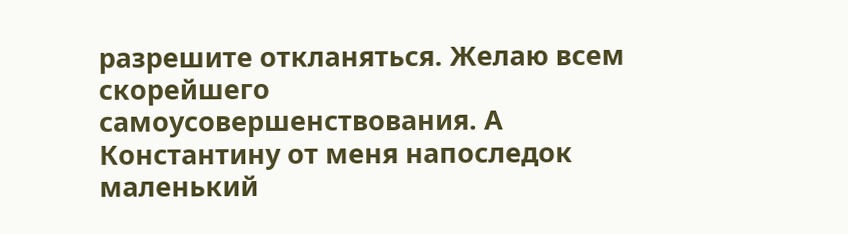разрешите откланяться. Желаю всем скорейшего самоусовершенствования. А Константину от меня напоследок маленький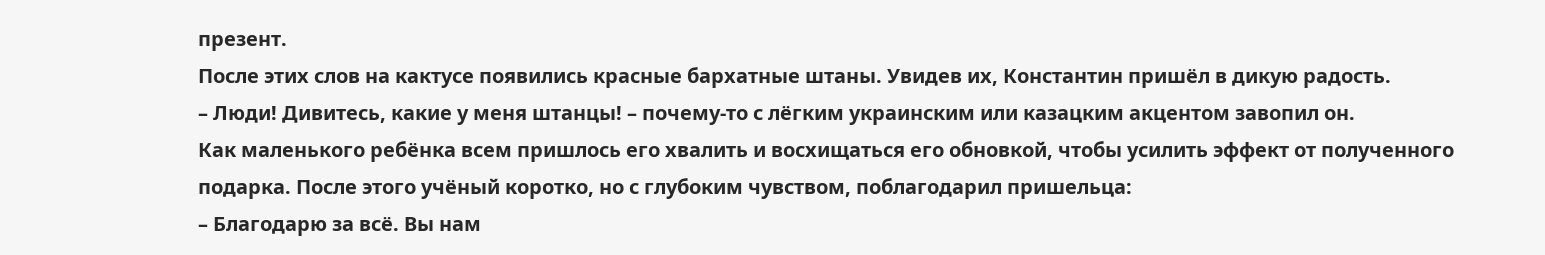презент.
После этих слов на кактусе появились красные бархатные штаны. Увидев их, Константин пришёл в дикую радость.
– Люди! Дивитесь, какие у меня штанцы! – почему-то с лёгким украинским или казацким акцентом завопил он.
Как маленького ребёнка всем пришлось его хвалить и восхищаться его обновкой, чтобы усилить эффект от полученного подарка. После этого учёный коротко, но с глубоким чувством, поблагодарил пришельца:
– Благодарю за всё. Вы нам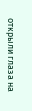открыли глаза на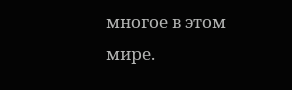многое в этом мире.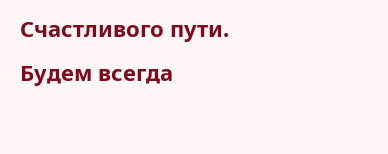Счастливого пути. Будем всегда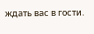ждать вас в гости.